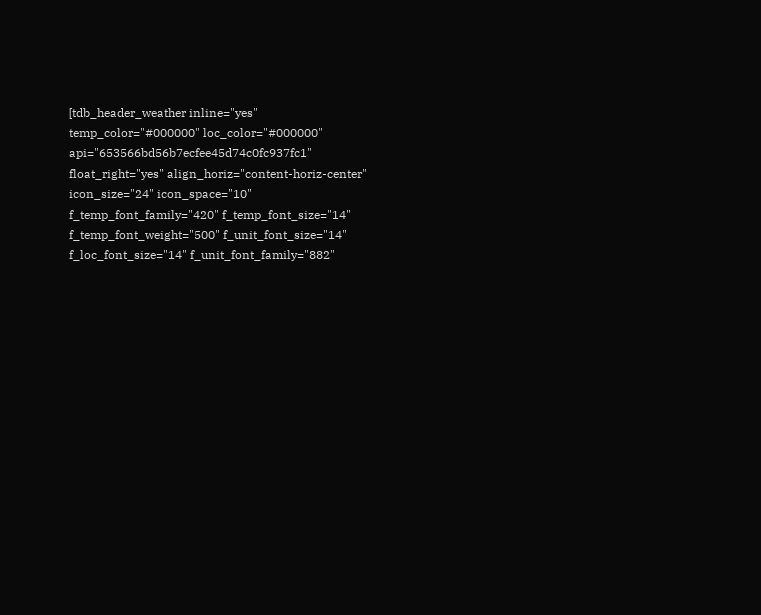[tdb_header_weather inline="yes" temp_color="#000000" loc_color="#000000" api="653566bd56b7ecfee45d74c0fc937fc1" float_right="yes" align_horiz="content-horiz-center" icon_size="24" icon_space="10" f_temp_font_family="420" f_temp_font_size="14" f_temp_font_weight="500" f_unit_font_size="14" f_loc_font_size="14" f_unit_font_family="882"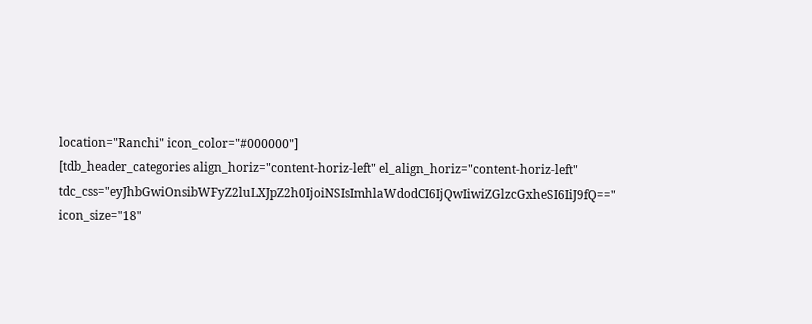location="Ranchi" icon_color="#000000"]
[tdb_header_categories align_horiz="content-horiz-left" el_align_horiz="content-horiz-left" tdc_css="eyJhbGwiOnsibWFyZ2luLXJpZ2h0IjoiNSIsImhlaWdodCI6IjQwIiwiZGlzcGxheSI6IiJ9fQ==" icon_size="18"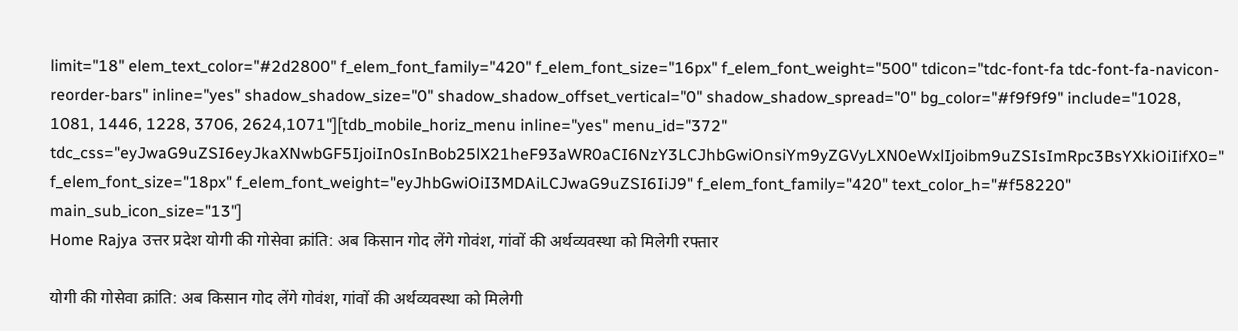limit="18" elem_text_color="#2d2800" f_elem_font_family="420" f_elem_font_size="16px" f_elem_font_weight="500" tdicon="tdc-font-fa tdc-font-fa-navicon-reorder-bars" inline="yes" shadow_shadow_size="0" shadow_shadow_offset_vertical="0" shadow_shadow_spread="0" bg_color="#f9f9f9" include="1028, 1081, 1446, 1228, 3706, 2624,1071"][tdb_mobile_horiz_menu inline="yes" menu_id="372" tdc_css="eyJwaG9uZSI6eyJkaXNwbGF5IjoiIn0sInBob25lX21heF93aWR0aCI6NzY3LCJhbGwiOnsiYm9yZGVyLXN0eWxlIjoibm9uZSIsImRpc3BsYXkiOiIifX0=" f_elem_font_size="18px" f_elem_font_weight="eyJhbGwiOiI3MDAiLCJwaG9uZSI6IiJ9" f_elem_font_family="420" text_color_h="#f58220" main_sub_icon_size="13"]
Home Rajya उत्तर प्रदेश योगी की गोसेवा क्रांति: अब किसान गोद लेंगे गोवंश, गांवों की अर्थव्यवस्था को मिलेगी रफ्तार

योगी की गोसेवा क्रांति: अब किसान गोद लेंगे गोवंश, गांवों की अर्थव्यवस्था को मिलेगी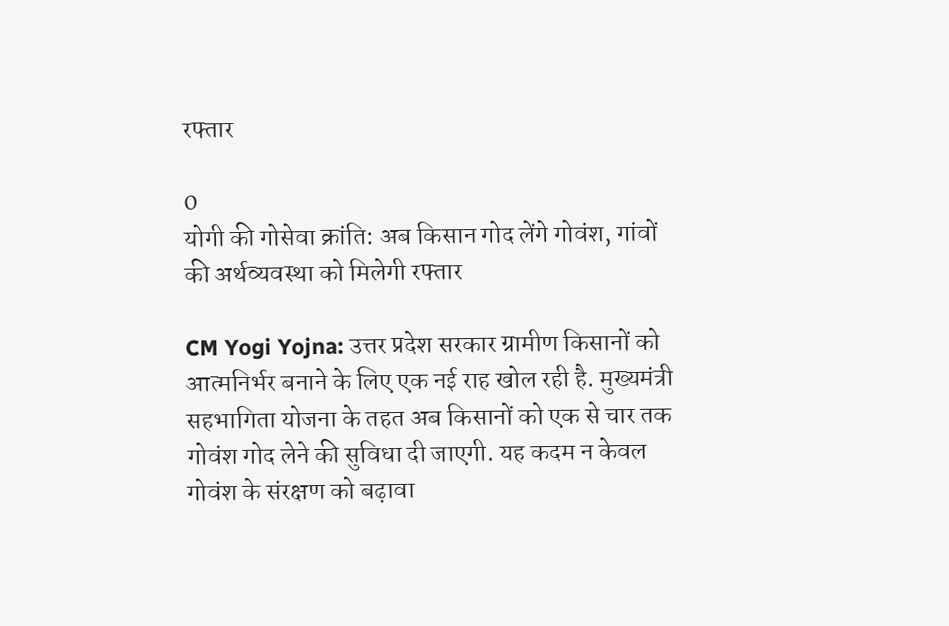रफ्तार

0
योगी की गोसेवा क्रांति: अब किसान गोद लेंगे गोवंश, गांवों की अर्थव्यवस्था को मिलेगी रफ्तार

CM Yogi Yojna: उत्तर प्रदेश सरकार ग्रामीण किसानों को आत्मनिर्भर बनाने के लिए एक नई राह खोल रही है. मुख्यमंत्री सहभागिता योजना के तहत अब किसानों को एक से चार तक गोवंश गोद लेने की सुविधा दी जाएगी. यह कदम न केवल गोवंश के संरक्षण को बढ़ावा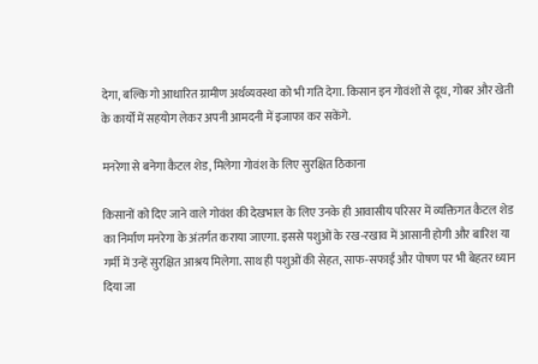देगा, बल्कि गो आधारित ग्रामीण अर्थव्यवस्था को भी गति देगा. किसान इन गोवंशों से दूध, गोबर और खेती के कार्यों में सहयोग लेकर अपनी आमदनी में इजाफा कर सकेंगे.

मनरेगा से बनेगा कैटल शेड, मिलेगा गोवंश के लिए सुरक्षित ठिकाना

किसानों को दिए जाने वाले गोवंश की देखभाल के लिए उनके ही आवासीय परिसर में व्यक्तिगत कैटल शेड का निर्माण मनरेगा के अंतर्गत कराया जाएगा. इससे पशुओं के रख-रखाव में आसानी होगी और बारिश या गर्मी में उन्हें सुरक्षित आश्रय मिलेगा. साथ ही पशुओं की सेहत, साफ-सफाई और पोषण पर भी बेहतर ध्यान दिया जा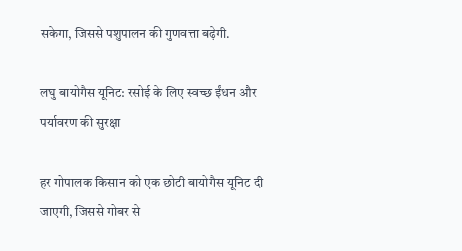सकेगा, जिससे पशुपालन की गुणवत्ता बढ़ेगी.

लघु बायोगैस यूनिट: रसोई के लिए स्वच्छ ईंधन और पर्यावरण की सुरक्षा

हर गोपालक किसान को एक छोटी बायोगैस यूनिट दी जाएगी, जिससे गोबर से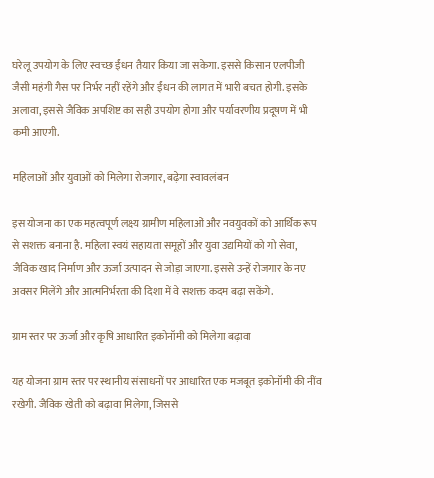घरेलू उपयोग के लिए स्वच्छ ईंधन तैयार किया जा सकेगा. इससे किसान एलपीजी जैसी महंगी गैस पर निर्भर नहीं रहेंगे और ईंधन की लागत में भारी बचत होगी. इसके अलावा, इससे जैविक अपशिष्ट का सही उपयोग होगा और पर्यावरणीय प्रदूषण में भी कमी आएगी.

महिलाओं और युवाओं को मिलेगा रोजगार, बढ़ेगा स्वावलंबन

इस योजना का एक महत्वपूर्ण लक्ष्य ग्रामीण महिलाओं और नवयुवकों को आर्थिक रूप से सशक्त बनाना है. महिला स्वयं सहायता समूहों और युवा उद्यमियों को गो सेवा, जैविक खाद निर्माण और ऊर्जा उत्पादन से जोड़ा जाएगा. इससे उन्हें रोजगार के नए अवसर मिलेंगे और आत्मनिर्भरता की दिशा में वे सशक्त कदम बढ़ा सकेंगे.

ग्राम स्तर पर ऊर्जा और कृषि आधारित इकोनॉमी को मिलेगा बढ़ावा

यह योजना ग्राम स्तर पर स्थानीय संसाधनों पर आधारित एक मजबूत इकोनॉमी की नींव रखेगी. जैविक खेती को बढ़ावा मिलेगा, जिससे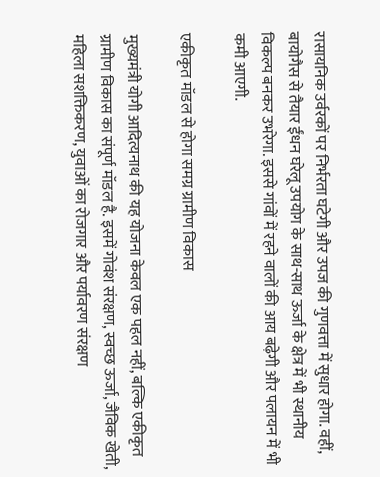रासायनिक उर्वरकों पर निर्भरता घटेगी और उपज की गुणवत्ता में सुधार होगा. वहीं, बायोगैस से तैयार ईंधन घरेलू उपयोग के साथ-साथ ऊर्जा के क्षेत्र में भी स्थानीय विकल्प बनकर उभरेगा. इससे गांवों में रहने वालों की आय बढ़ेगी और पलायन में भी कमी आएगी.

एकीकृत मॉडल से होगा समग्र ग्रामीण विकास

मुख्यमंत्री योगी आदित्यनाथ की यह योजना केवल एक पहल नहीं, बल्कि एकीकृत ग्रामीण विकास का संपूर्ण मॉडल है. इसमें गोवंश संरक्षण, स्वच्छ ऊर्जा, जैविक खेती, महिला सशक्तिकरण, युवाओं का रोजगार और पर्यावरण संरक्षण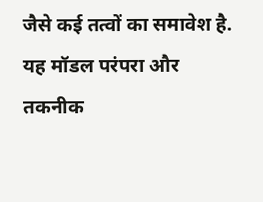जैसे कई तत्वों का समावेश है. यह मॉडल परंपरा और तकनीक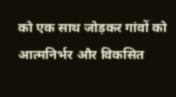को एक साथ जोड़कर गांवों को आत्मनिर्भर और विकसित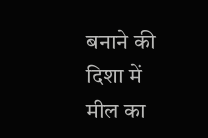बनाने की दिशा में मील का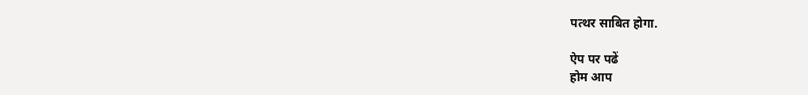पत्थर साबित होगा.

ऐप पर पढें
होम आप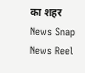का शहर
News Snap News Reel